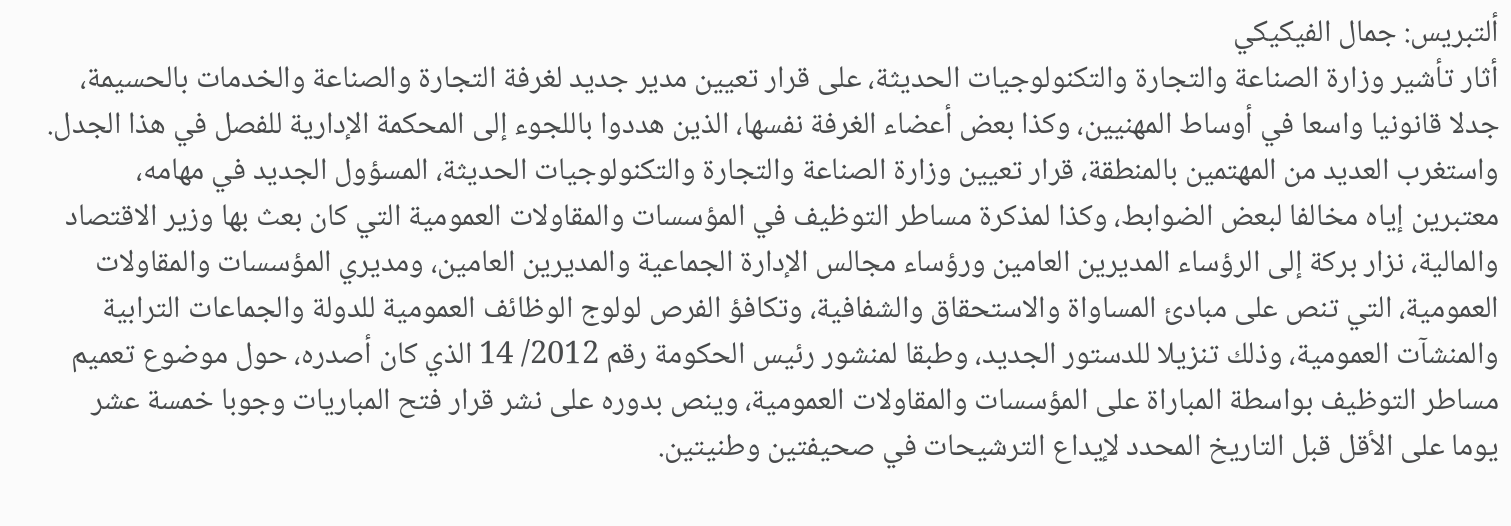ألتبريس: جمال الفيكيكي
أثار تأشير وزارة الصناعة والتجارة والتكنولوجيات الحديثة، على قرار تعيين مدير جديد لغرفة التجارة والصناعة والخدمات بالحسيمة، جدلا قانونيا واسعا في أوساط المهنيين، وكذا بعض أعضاء الغرفة نفسها، الذين هددوا باللجوء إلى المحكمة الإدارية للفصل في هذا الجدل.
واستغرب العديد من المهتمين بالمنطقة، قرار تعيين وزارة الصناعة والتجارة والتكنولوجيات الحديثة، المسؤول الجديد في مهامه، معتبرين إياه مخالفا لبعض الضوابط، وكذا لمذكرة مساطر التوظيف في المؤسسات والمقاولات العمومية التي كان بعث بها وزير الاقتصاد والمالية، نزار بركة إلى الرؤساء المديرين العامين ورؤساء مجالس الإدارة الجماعية والمديرين العامين، ومديري المؤسسات والمقاولات العمومية، التي تنص على مبادئ المساواة والاستحقاق والشفافية، وتكافؤ الفرص لولوج الوظائف العمومية للدولة والجماعات الترابية والمنشآت العمومية، وذلك تنزيلا للدستور الجديد، وطبقا لمنشور رئيس الحكومة رقم 2012/ 14 الذي كان أصدره، حول موضوع تعميم مساطر التوظيف بواسطة المباراة على المؤسسات والمقاولات العمومية، وينص بدوره على نشر قرار فتح المباريات وجوبا خمسة عشر يوما على الأقل قبل التاريخ المحدد لإيداع الترشيحات في صحيفتين وطنيتين.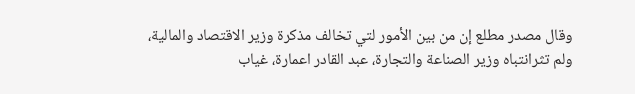وقال مصدر مطلع إن من بين الأمور لتي تخالف مذكرة وزير الاقتصاد والمالية، ولم تثرانتباه وزير الصناعة والتجارة، عبد القادر اعمارة، غياب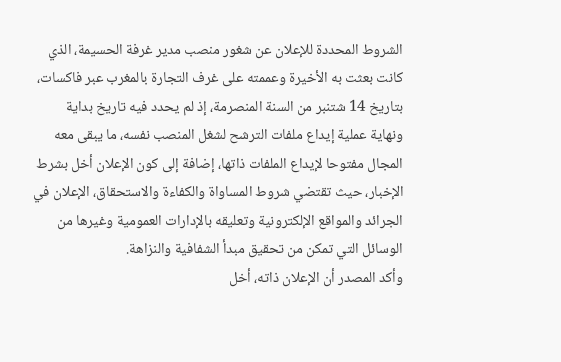الشروط المحددة للإعلان عن شغور منصب مدير غرفة الحسيمة، الذي كانت بعثت به الأخيرة وعممته على غرف التجارة بالمغرب عبر فاكسات، بتاريخ 14 شتنبر من السنة المنصرمة، إذ لم يحدد فيه تاريخ بداية ونهاية عملية إيداع ملفات الترشح لشغل المنصب نفسه، ما يبقى معه المجال مفتوحا لإيداع الملفات ذاتها، إضافة إلى كون الإعلان أخل بشرط الإخبار، حيث تقتضي شروط المساواة والكفاءة والاستحقاق، الإعلان في الجرائد والمواقع الإلكترونية وتعليقه بالإدارات العمومية وغيرها من الوسائل التي تمكن من تحقيق مبدأ الشفافية والنزاهة.
وأكد المصدر أن الإعلان ذاته، أخل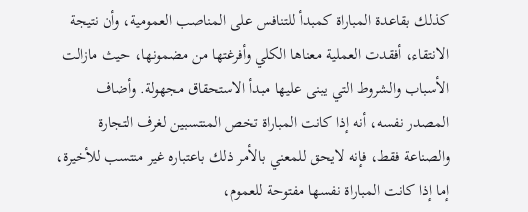كذلك بقاعدة المباراة كمبدأ للتنافس على المناصب العمومية، وأن نتيجة الانتقاء، أفقدت العملية معناها الكلي وأفرغتها من مضمونها، حيث مازالت الأسباب والشروط التي يبنى عليها مبدأ الاستحقاق مجهولة. وأضاف المصدر نفسه، أنه إذا كانت المباراة تخص المنتسبين لغرف التجارة والصناعة فقط، فإنه لايحق للمعني بالأمر ذلك باعتباره غير منتسب للأخيرة، إما إذا كانت المباراة نفسها مفتوحة للعموم،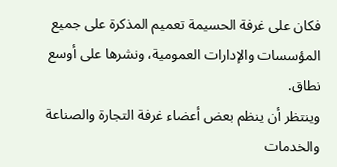فكان على غرفة الحسيمة تعميم المذكرة على جميع المؤسسات والإدارات العمومية، ونشرها على أوسع نطاق.
وينتظر أن ينظم بعض أعضاء غرفة التجارة والصناعة والخدمات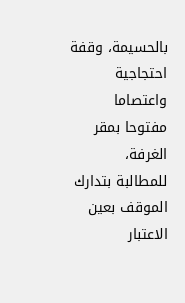بالحسيمة، وقفة احتجاجية واعتصاما مفتوحا بمقر الغرفة، للمطالبة بتدارك الموقف بعين الاعتبار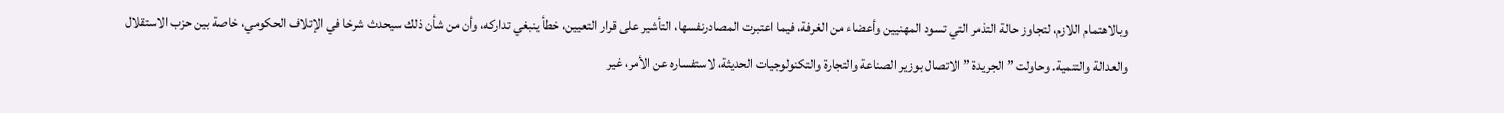وبالاهتمام اللازم، لتجاوز حالة التذمر التي تسود المهنيين وأعضاء من الغرفة، فيما اعتبرت المصادرنفسها، التأشير على قرار التعيين، خطأ ينبغي تداركه، وأن من شأن ذلك سيحدث شرخا في الإتلاف الحكومي، خاصة بين حزب الاستقلال والعدالة والتنمية. وحاولت ” الجريدة ” الاتصال بوزير الصناعة والتجارة والتكنولوجيات الحديثة، لاستفساره عن الأمر، غير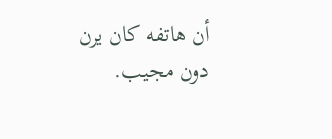أن هاتفه كان يرن دون مجيب.